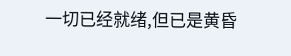一切已经就绪,但已是黄昏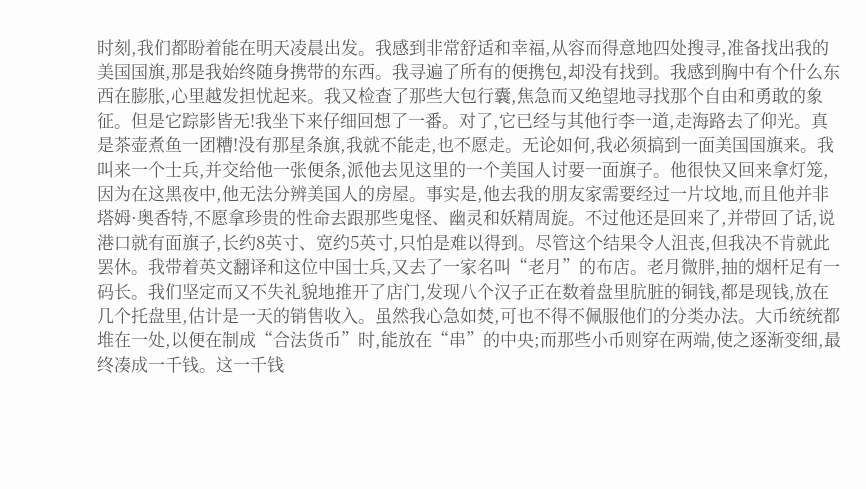时刻,我们都盼着能在明天凌晨出发。我感到非常舒适和幸福,从容而得意地四处搜寻,准备找出我的美国国旗,那是我始终随身携带的东西。我寻遍了所有的便携包,却没有找到。我感到胸中有个什么东西在膨胀,心里越发担忧起来。我又检查了那些大包行囊,焦急而又绝望地寻找那个自由和勇敢的象征。但是它踪影皆无!我坐下来仔细回想了一番。对了,它已经与其他行李一道,走海路去了仰光。真是茶壶煮鱼一团糟!没有那星条旗,我就不能走,也不愿走。无论如何,我必须搞到一面美国国旗来。我叫来一个士兵,并交给他一张便条,派他去见这里的一个美国人讨要一面旗子。他很快又回来拿灯笼,因为在这黑夜中,他无法分辨美国人的房屋。事实是,他去我的朋友家需要经过一片坟地,而且他并非塔姆·奥香特,不愿拿珍贵的性命去跟那些鬼怪、幽灵和妖精周旋。不过他还是回来了,并带回了话,说港口就有面旗子,长约8英寸、宽约5英寸,只怕是难以得到。尽管这个结果令人沮丧,但我决不肯就此罢休。我带着英文翻译和这位中国士兵,又去了一家名叫“老月”的布店。老月微胖,抽的烟杆足有一码长。我们坚定而又不失礼貌地推开了店门,发现八个汉子正在数着盘里肮脏的铜钱,都是现钱,放在几个托盘里,估计是一天的销售收入。虽然我心急如焚,可也不得不佩服他们的分类办法。大币统统都堆在一处,以便在制成“合法货币”时,能放在“串”的中央;而那些小币则穿在两端,使之逐渐变细,最终凑成一千钱。这一千钱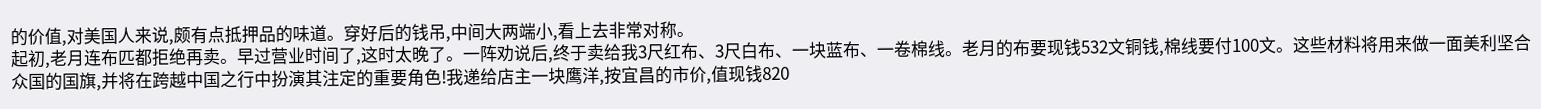的价值,对美国人来说,颇有点抵押品的味道。穿好后的钱吊,中间大两端小,看上去非常对称。
起初,老月连布匹都拒绝再卖。早过营业时间了,这时太晚了。一阵劝说后,终于卖给我3尺红布、3尺白布、一块蓝布、一卷棉线。老月的布要现钱532文铜钱,棉线要付100文。这些材料将用来做一面美利坚合众国的国旗,并将在跨越中国之行中扮演其注定的重要角色!我递给店主一块鹰洋,按宜昌的市价,值现钱820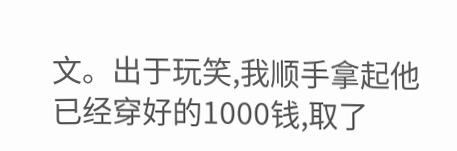文。出于玩笑,我顺手拿起他已经穿好的1000钱,取了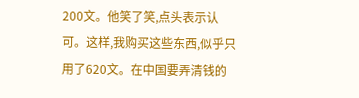200文。他笑了笑,点头表示认可。这样,我购买这些东西,似乎只用了620文。在中国要弄清钱的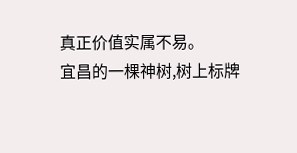真正价值实属不易。
宜昌的一棵神树,树上标牌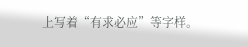上写着“有求必应”等字样。